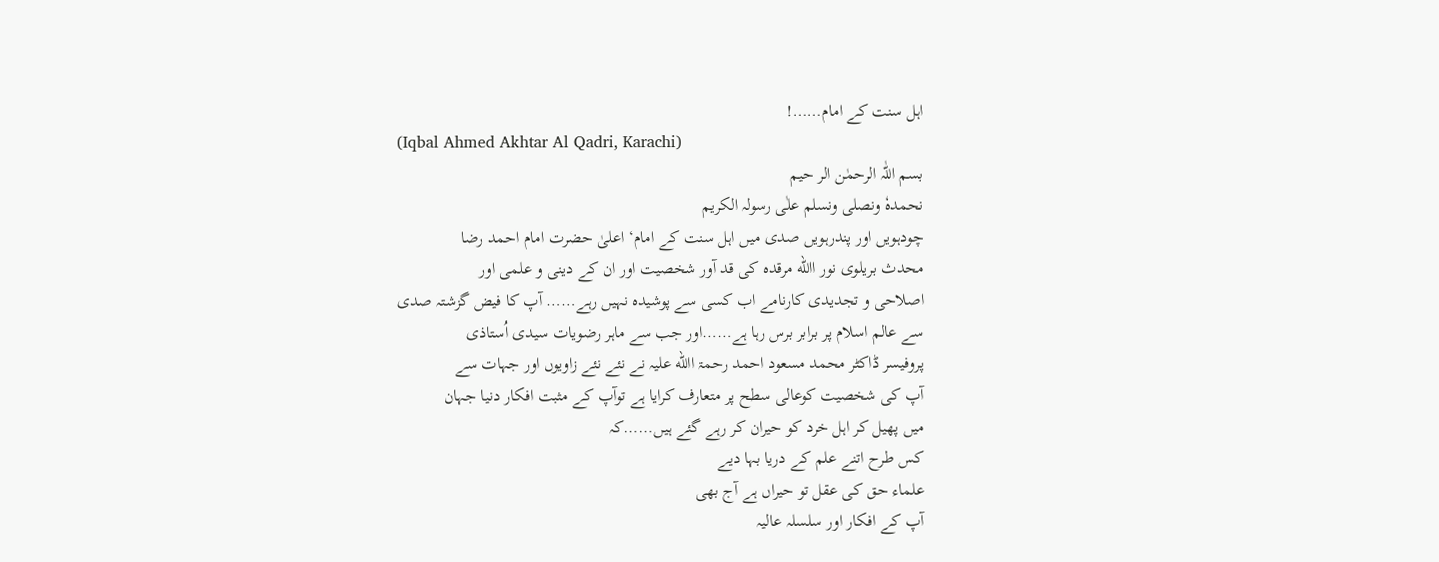اہل سنت کے امام……!
(Iqbal Ahmed Akhtar Al Qadri, Karachi)
بسم اللّٰہ الرحمٰن الر حیم
نحمدہٗ ونصلی ونسلم علٰی رسولہ الکریم
چودہویں اور پندرہویں صدی میں اہل سنت کے امام‘ اعلیٰ حضرت امام احمد رضا
محدث بریلوی نور االله مرقدہ کی قد آور شخصیت اور ان کے دینی و علمی اور
اصلاحی و تجدیدی کارنامے اب کسی سے پوشیدہ نہیں رہے…… آپ کا فیض گزشتہ صدی
سے عالم اسلام پر برابر برس رہا ہے……اور جب سے ماہر رضویات سیدی اُستاذی
پروفیسر ڈاکٹر محمد مسعود احمد رحمۃ االله علیہ نے نئے نئے زاویوں اور جہات سے
آپ کی شخصیت کوعالی سطح پر متعارف کرایا ہے توآپ کے مثبت افکار دنیا جہان
میں پھیل کر اہل خرد کو حیران کر رہے گئے ہیں……کہ
کس طرح اتنے علم کے دریا بہا دیے
علماء حق کی عقل تو حیراں ہے آج بھی
آپ کے افکار اور سلسلہ عالیہ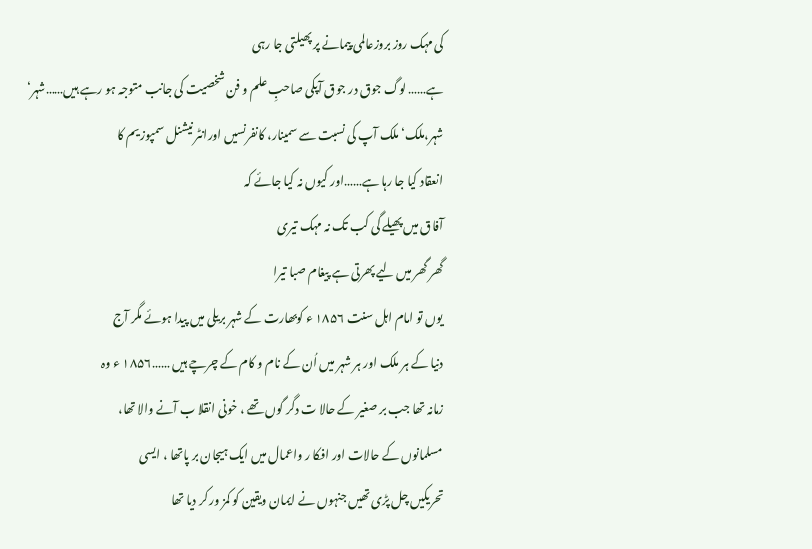کی مہک روز بروزعالمی پیمانے پر پھیلتی جا رہی
ہے…… لوگ جوق در جوق آپکی صاحبِ علم و فن شخصیت کی جانب متوجہ ہو رہے ہیں……شہر‘
شہر،ملک‘ ملک آپ کی نسبت سے سمینار، کانفرنسیں اورانٹر نیشنل سمپوزیم کا
انعقاد کیا جا رہا ہے……اور کیوں نہ کیا جائے کہ
آفاق میں پھیلے گی کب تک نہ مہک تیری
گھر گھر میں لیے پھرتی ہے پیغام صبا تیرا
یوں تو امام اہل سنت ۱۸۵۶ ء کوبھارت کے شہر بریلی میں پیدا ہوئے مگر آج
دنیا کے ہر ملک اور ہر شہر میں اُن کے نام و کام کے چرچے ہیں ……۱۸۵۶ ء وہ
زمانہ تھا جب بر صغیر کے حالا ت دگر گوں تھے ، خونی انقلا ب آنے والا تھا،
مسلمانوں کے حالات اور افکا ر واعمال میں ایک ہیجان بر پاتھا ، ایسی
تحریکیں چل پڑی تھیں جنہوں نے ایمان ویقین کو کمز ور کر دیا تھا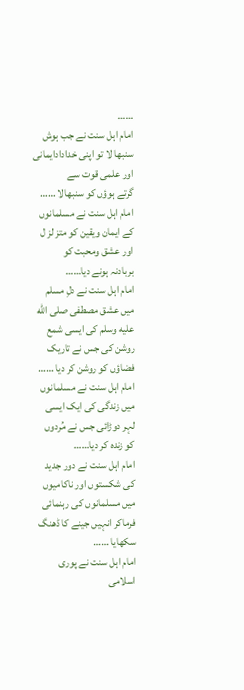……
امام اہل سنت نے جب ہوش سنبھا لا تو اپنی خدادادایمانی اور علمی قوت سے
گرتے ہوؤں کو سنبھالا ……
امام اہل سنت نے مسلمانوں کے ایمان ویقین کو متز لز ل اور عشق ومحبت کو
بربادنہ ہونے دیا……
امام اہل سنت نے دلِ مسلم میں عشق مصطفی صلى الله عليه وسلم کی ایسی شمع روشن کی جس نے تاریک
فضاؤں کو روشن کر دیا ……
امام اہل سنت نے مسلمانوں میں زندگی کی ایک ایسی لہر دوڑائی جس نے مُردوں
کو زندہ کر دیا……
امام اہل سنت نے دور جدید کی شکستوں اور ناکامیوں میں مسلمانوں کی رہنمائی
فرماکر انہیں جینے کا ڈھنگ سکھایا ……
امام اہل سنت نے پوری اسلامی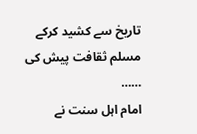تاریخ سے کشید کرکے مسلم ثقافت پیش کی ……
امام اہل سنت نے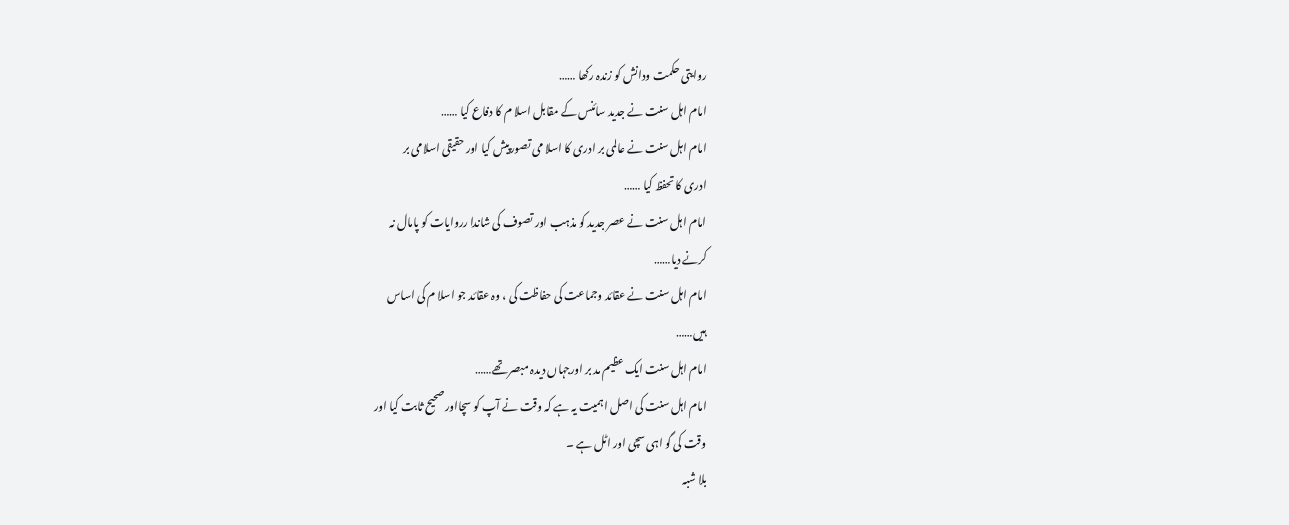روایتی حکمت ودانش کو زندہ رکھا ……
امام اہل سنت نے جدید سائنس کے مقابل اسلا م کا دفاع کیا ……
امام اہل سنت نے عالمی بر ادری کا اسلا می تصورپیش کیا اور حقیقی اسلامی بر
ادری کا تحفظ کیا ……
امام اہل سنت نے عصر جدید کو مذہب اور تصوف کی شاندا رروایات کو پامال نہ
کرنے دیا……
امام اہل سنت نے عقائد وجماعت کی حفاظت کی ، وہ عقائد جو اسلا م کی اساس
ہیں……
امام اہل سنت ایک عظیم مد بر اورجہاں دیدہ مبصر تھے……
امام اہل سنت کی اصل اہمیت یہ ہے کہ وقت نے آپ کو سچااور صحیح ثابت کیا اور
وقت کی گو اہی سچی اور اٹل ہے ۔
بلا شبہ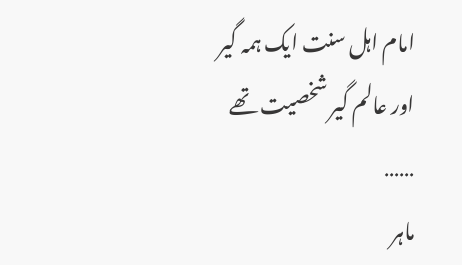امام اہل سنت ایک ہمہ گیر اور عالم گیر شخصیت تھے ……
ماہر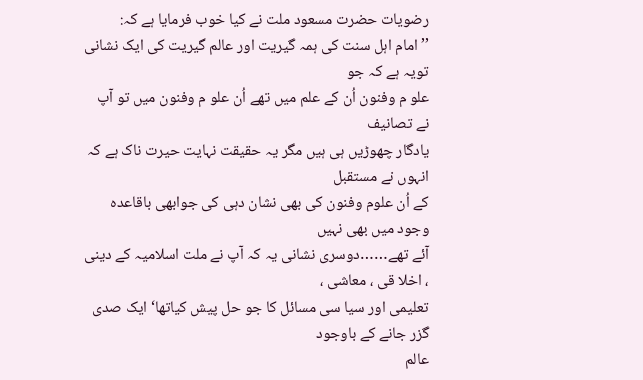رضویات حضرت مسعود ملت نے کیا خوب فرمایا ہے کہ:
’’ امام اہل سنت کی ہمہ گیریت اور عالم گیریت کی ایک نشانی تویہ ہے کہ جو
علو م وفنون اُن کے علم میں تھے اُن علو م وفنون میں تو آپ نے تصانیف
یادگار چھوڑیں ہی ہیں مگر یہ حقیقت نہایت حیرت ناک ہے کہ انہوں نے مستقبل
کے اُن علوم وفنون کی بھی نشان دہی کی جوابھی باقاعدہ وجود میں بھی نہیں
آئے تھے……دوسری نشانی یہ کہ آپ نے ملت اسلامیہ کے دینی ، اخلا قی ، معاشی ،
تعلیمی اور سیا سی مسائل کا جو حل پیش کیاتھا‘ ایک صدی گزر جانے کے باوجود
عالم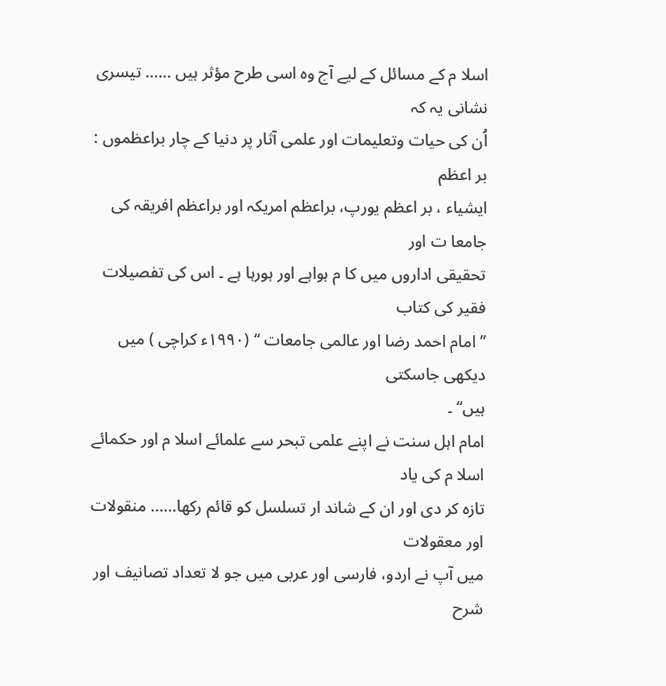اسلا م کے مسائل کے لیے آج وہ اسی طرح مؤثر ہیں …… تیسری نشانی یہ کہ
اُن کی حیات وتعلیمات اور علمی آثار پر دنیا کے چار براعظموں : بر اعظم
ایشیاء ، بر اعظم یورپ، براعظم امریکہ اور براعظم افریقہ کی جامعا ت اور
تحقیقی اداروں میں کا م ہواہے اور ہورہا ہے ۔ اس کی تفصیلات فقیر کی کتاب
’’ امام احمد رضا اور عالمی جامعات ‘‘ (۱۹۹۰ء کراچی ) میں دیکھی جاسکتی
ہیں‘‘ ۔
امام اہل سنت نے اپنے علمی تبحر سے علمائے اسلا م اور حکمائے اسلا م کی یاد
تازہ کر دی اور ان کے شاند ار تسلسل کو قائم رکھا…… منقولات اور معقولات
میں آپ نے اردو، فارسی اور عربی میں جو لا تعداد تصانیف اور شرح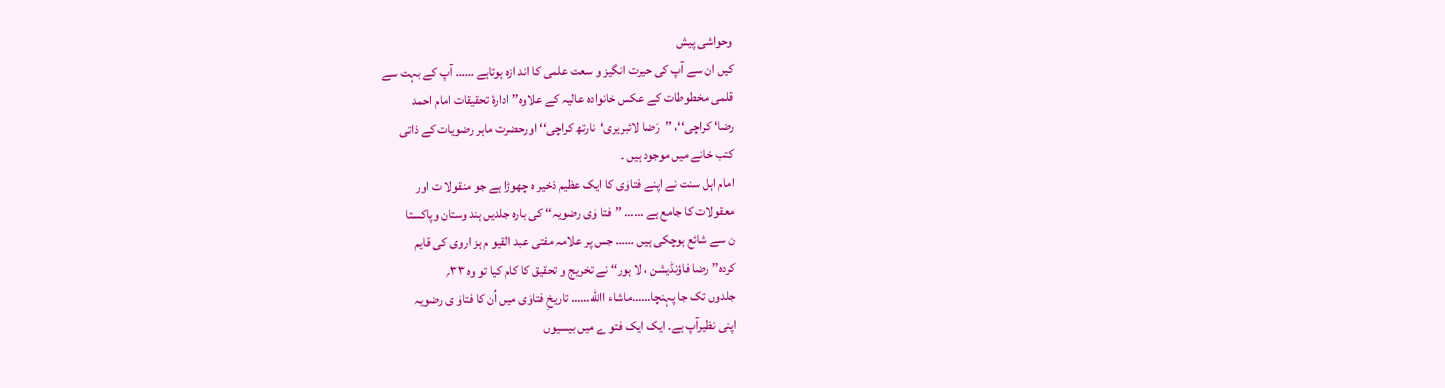وحواشی پیش
کیں ان سے آپ کی حیرت انگیز و سعت علمی کا اند ازہ ہوتاہے …… آپ کے بہت سے
قلمی مخطوطات کے عکس خانوادہ عالیہ کے علاوہ’’ ادارۂ تحقیقات امام احمد
رضا‘ کراچی‘‘، ’’رَضا لائبریری‘نارتھ کراچی‘‘ اورحضرت ماہر رضویات کے ذاتی
کتب خانے میں موجود ہیں ۔
امام اہل سنت نے اپنے فتاوٰی کا ایک عظیم ذخیر ہ چھوڑا ہے جو منقولا ت اور
معقولات کا جامع ہے …… ’’فتا وٰی رضویہ‘‘ کی بارہ جلدیں ہند وستان وپاکستا
ن سے شائع ہوچکی ہیں …… جس پر علامہ مفتی عبد القیو م ہز اروی کی قایم
کردہ’’ رضا فاؤنڈیشن ، لا ہور‘‘ نے تخریج و تحقیق کا کام کیا تو وہ ۳۳؍
جلدوں تک جا پہنچا……ماشاء االله…… تاریخِ فتاوٰی میں اُن کا فتاوٰ ی رضویہ
اپنی نظیرآپ ہے۔ ایک ایک فتو ے میں بیسیوں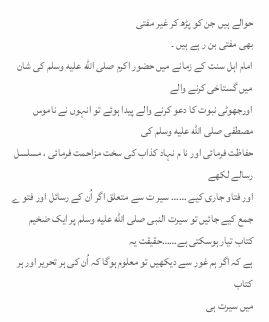حوالے ہیں جن کو پڑھ کر غیر مفتی
بھی مفتی بن ر ہے ہیں ۔
امام اہل سنت کے زمانے میں حضور اکرم صلى الله عليه وسلم کی شان میں گستاخی کرنے والے
اورجھوٹی نبوت کا دعو کرنے والے پیدا ہوئے تو انہوں نے ناموس مصطفی صلى الله عليه وسلم کی
حفاظت فرمائی اور نا م نہاد کذاب کی سخت مزاحمت فرمائی ، مسلسل رسالے لکھے
اور فتاو جاری کیے …… سیر ت سے متعلق اگر اُن کے رسائل اور فتو ے
جمع کیے جائیں تو سیرت النبی صلى الله عليه وسلم پر ایک ضخیم کتاب تیار ہوسکتی ہے……حقیقت یہ
ہے کہ اگر ہم غور سے دیکھیں تو معلوم ہوگا کہ اُن کی ہر تحریر اور ہر کتاب
میں سیرت ہی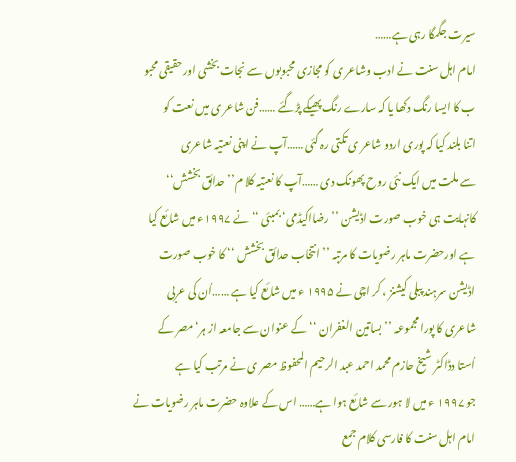سیرت جگمگا رہی ہے……
امام اہل سنت نے ادب وشاعر ی کو مجازی محبوبوں سے نجات بخشی اور حقیقی محبو
ب کا ایسا رنگ دکھا یا کہ سارے رنگ پھیکے پڑگئے ……فن شاعر ی میں نعت کو
اتنا بلند کیا کہ پوری اردو شاعر ی تکتی رہ گئی ……آپ نے اپنی نعتیہ شاعری
سے ملت میں ایک نئی روح پھونک دی ……آپ کا نعتیہ کلا م’’ حدائق بخشش‘‘
کانہایت ہی خوب صورت اڈیشن ’’ رضااکیڈمی‘ بمبئی ‘‘ نے ۱۹۹۷ء میں شائع کیا
ہے اورحضرت ماہر رضویات کا مرتبہ ’’ انتخاب حدائق بخشش ‘‘ کا خوب صورت
اڈیشن سرہند پبلی کیشنز ، کر اچی نے ۱۹۹۵ ء میں شائع کیا ہے ……اُن کی عربی
شاعری کا پورا مجموعہ ’’بساتین الغفران ‘‘ کے عنوان سے جامعہ از ہر‘مصر کے
اُستا دڈاکٹر شیخ حازم محمد احمد عبد الرحیم المحفوظ مصر ی نے مرتب کیا ہے
جو ۱۹۹۷ ء میں لا ہور سے شائع ہوا ہے…… اس کے علاوہ حضرت ماہر رضویات نے
امام اہل سنت کا فارسی کلام جمع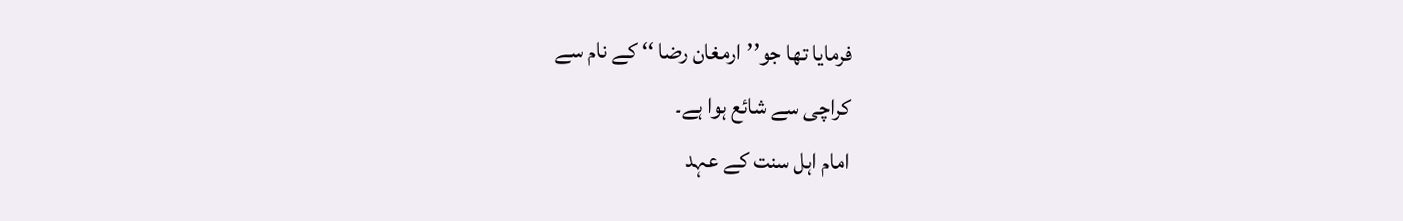فرمایا تھا جو’’ارمغان رضا ‘‘ کے نام سے
کراچی سے شائع ہوا ہے۔
امام اہل سنت کے عہد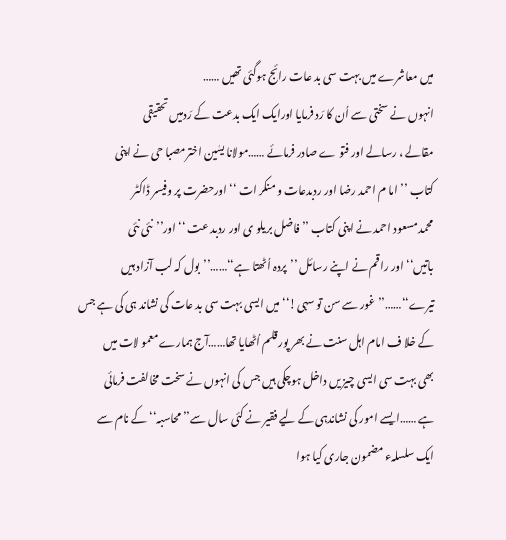میں معاشرے میں بہت سی بد عات رائج ہوگئی تھیں ……
انہوں نے سختی سے اُن کا رَد فرمایا اورایک ایک بدعت کے رَدمیں تحقیقی
مقالے ، رسالے اور فتو ے صادر فرمائے ……مولانا یسٰین اخترمصبا حی نے اپنی
کتاب ’’ اما م احمد رضا اور ردبدعات و منکر ات ‘‘ اورحضرت پر وفیسر ڈاکٹر
محمد مسعود احمد نے اپنی کتاب ’’فاضل بریلو ی اور ردبد عت ‘‘اور’’نئی نئی
باتیں‘‘ اور راقم نے اپنے رسائل ’’پردہ اُٹھتا ہے‘‘……’’بول کہ لب آزاد ہیں
تیرے‘‘……’’غور سے سن تو سہی!‘‘میں ایسی بہت سی بد عات کی نشاند ہی کی ہے جس
کے خلا ف امام اہل سنت نے بھر پور قلم اُٹھایا تھا……آج ہمارے معمو لات میں
بھی بہت سی ایسی چیز یں داخل ہوچکی ہیں جس کی انہوں نے سخت مخالفت فرمائی
ہے ……ایسے امور کی نشاندہی کے لیے فقیر نے کئی سال سے’’محاسبہ‘‘ کے نام سے
ایک سلسلہء مضمون جاری کیا ہوا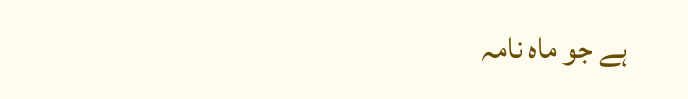ہے جو ماہ نامہ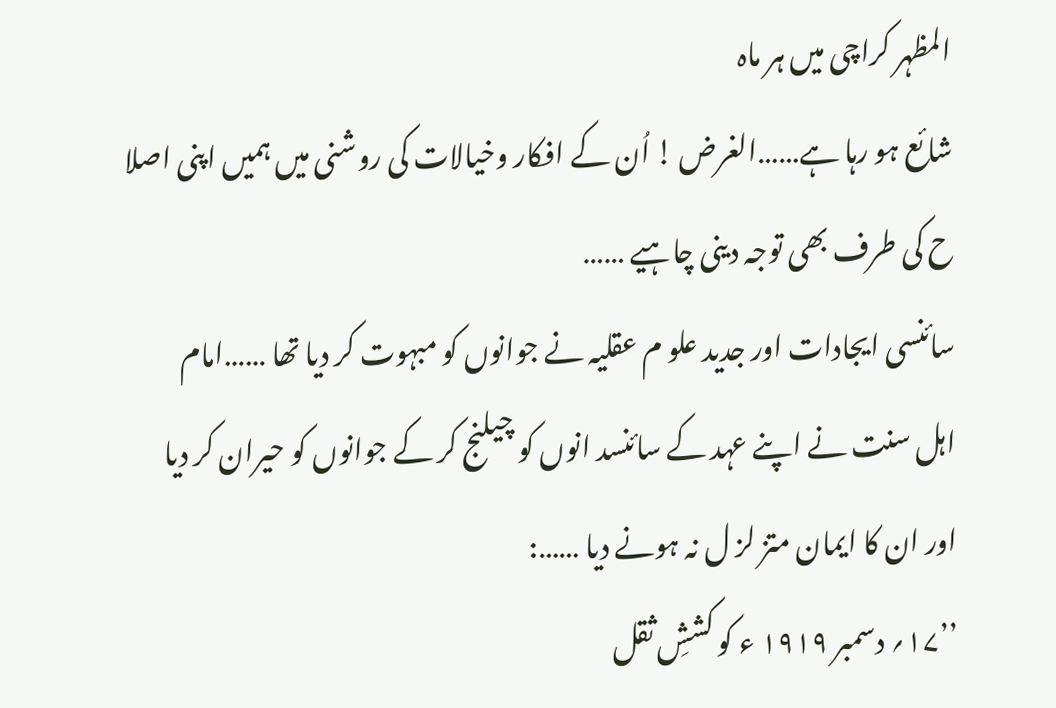المظہر کراچی میں ہر ماہ
شائع ہو رہا ہے……الغرض ! اُن کے افکار وخیالات کی روشنی میں ہمیں اپنی اصلا
ح کی طرف بھی توجہ دینی چاہیے ……
سائنسی ایجادات اور جدید علو م عقلیہ نے جوانوں کو مبہوت کر دیا تھا ……امام
اہل سنت نے اپنے عہد کے سائنسد انوں کو چیلنج کر کے جوانوں کو حیران کر دیا
اور ان کا ایمان متز لز ل نہ ہونے دیا ……:
’’۱۷؍ دسمبر ۱۹۱۹ ء کو کششِ ثقل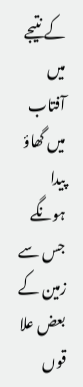کے نتیجے میں آفتاب میں گھاؤ پیدا ہونگے
جس سے زمین کے بعض علا قوں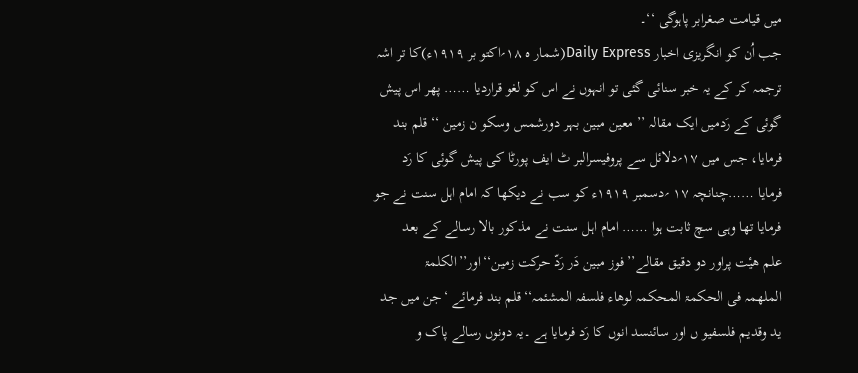میں قیامت صغرابر پاہوگی ‘‘۔
جب اُن کو انگریزی اخبار Daily Express(شمار ہ ۱۸؍اکتو بر ۱۹۱۹ء)کا تر اشہ
ترجمہ کر کے یہ خبر سنائی گئی تو انہوں نے اس کو لغو قراردیا …… پھر اس پیش
گوئی کے رَدمیں ایک مقالہ ’’ معین مبین بہر دورشمس وسکو ن زمین ‘‘ قلم بند
فرمایا، جس میں ۱۷؍دلائل سے پروفیسرالبر ٹ ایف پورٹا کی پیش گوئی کا رَد
فرمایا ……چنانچہ ۱۷ ؍دسمبر ۱۹۱۹ء کو سب نے دیکھا کہ امام اہل سنت نے جو
فرمایا تھا وہی سچ ثابت ہوا …… امام اہل سنت نے مذکور بالا رسالے کے بعد
علم ھیٔت پراور دو دقیق مقالے’’فوز مبین دَر رَدّ حرکت زمین‘‘اور’’الکلمۃ
الملھمہ فی الحکمۃ المحکمہ لوھاء فلسفہ المشئمہ‘‘قلم بند فرمائے ‘جن میں جد
ید وقدیم فلسفیو ں اور سائنسد انوں کا رَد فرمایا ہے ۔یہ دونوں رسالے پاک و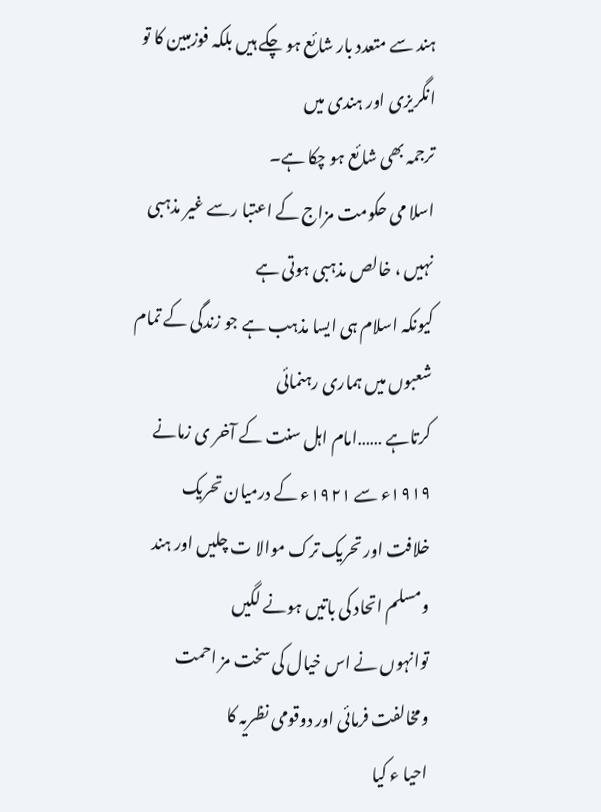ہند سے متعدد بار شائع ہو چکے ہیں بلکہ فوزمبین کا تو انگریزی اور ہندی میں
ترجمہ بھی شائع ہو چکا ہے۔
اسلا می حکومت مزاج کے اعتبا رسے غیر مذہبی نہیں ، خالص مذہبی ہوتی ہے
کیونکہ اسلام ہی ایسا مذہب ہے جو زندگی کے تمام شعبوں میں ہماری رہنمائی
کرتاہے ……امام اہل سنت کے آخر ی زمانے ۱۹۱۹ء سے ۱۹۲۱ء کے درمیان تحریک
خلافت اور تحریک ترک موالا ت چلیں اور ہند ومسلم اتحاد کی باتیں ہونے لگیں
توانہوں نے اس خیال کی سخت مز احمت ومخالفت فرمائی اور دوقومی نظریہ کا
احیا ء کیا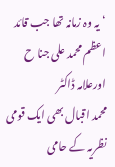‘ یہ وہ زمانہ تھا جب قائد اعظم محمد علی جنا ح اورعلامہ ڈاکٹر
محمد اقبال بھی ایک قومی نظریہ کے حامی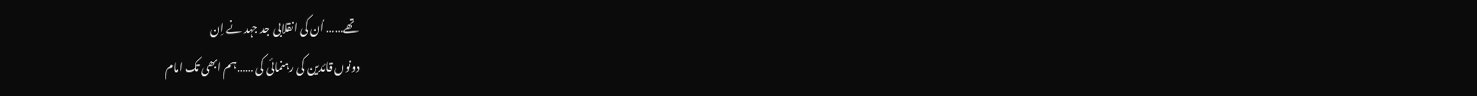تھے…… اُن کی انقلابی جد جہد نے اِن
دونوں قائدین کی رہنمائی کی ……ہم ابھی تک امام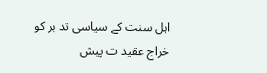اہل سنت کے سیاسی تد بر کو
خراج عقید ت پیش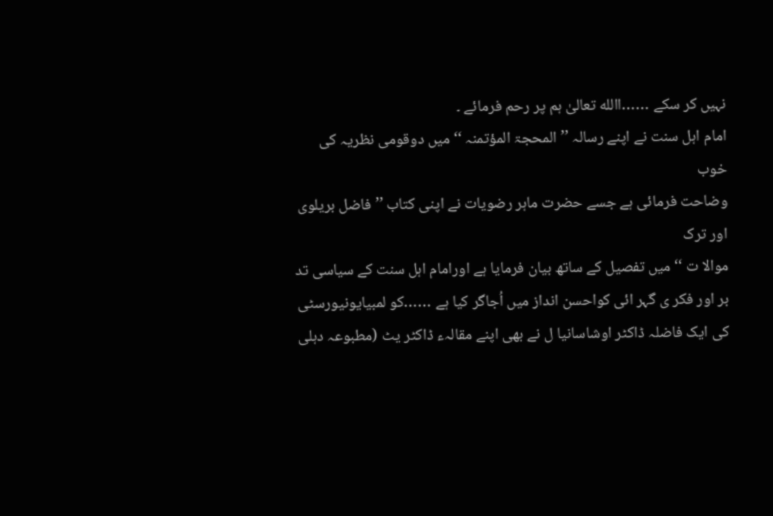نہیں کر سکے ……االله تعالیٰ ہم پر رحم فرمائے ۔
امام اہل سنت نے اپنے رسالہ ’’المحجۃ المؤتمنہ ‘‘ میں دوقومی نظریہ کی خوب
وضاحت فرمائی ہے جسے حضرت ماہر رضویات نے اپنی کتاب ’’ فاضل بریلوی اور ترک
موالا ت ‘‘ میں تفصیل کے ساتھ بیان فرمایا ہے اورامام اہل سنت کے سیاسی تد
بر اور فکر ی گہر ائی کواحسن انداز میں اُجاگر کیا ہے ……کو لمبیایونیورسٹی
کی ایک فاضلہ ڈاکٹر اوشاسانیا ل نے بھی اپنے مقالہء ڈاکٹر یٹ (مطبوعہ دہلی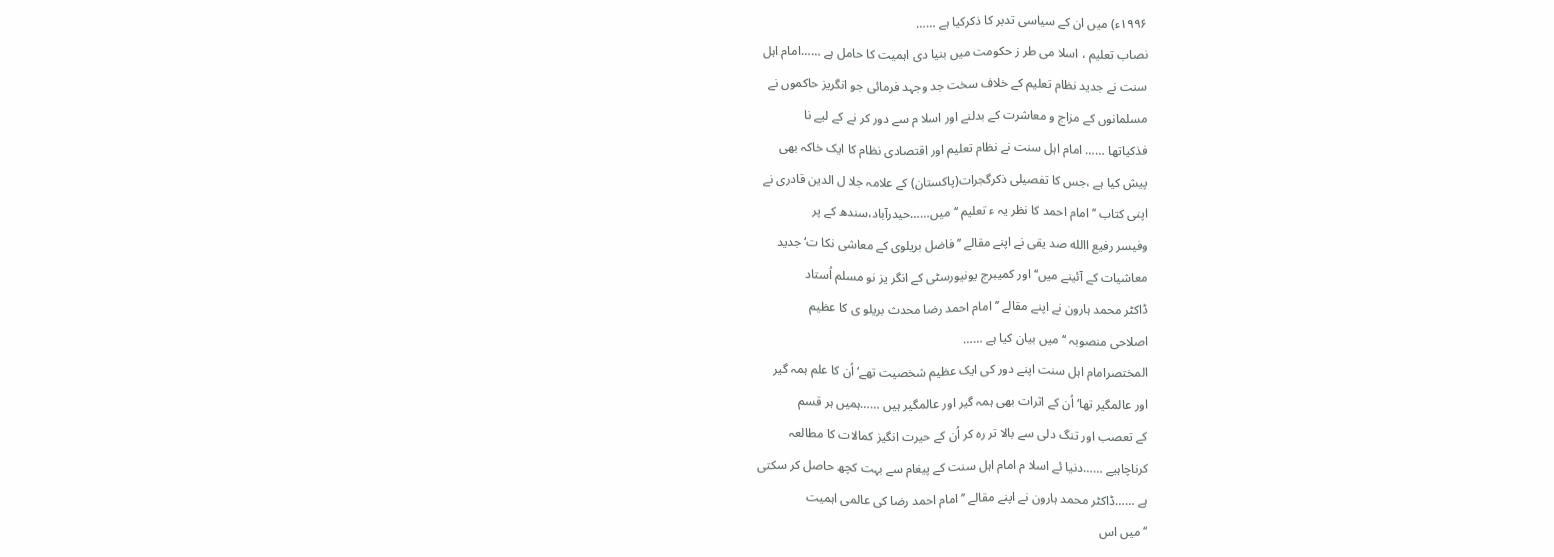۱۹۹۶ء) میں ان کے سیاسی تدبر کا ذکرکیا ہے ……
نصاب تعلیم ، اسلا می طر ز حکومت میں بنیا دی اہمیت کا حامل ہے ……امام اہل
سنت نے جدید نظام تعلیم کے خلاف سخت جد وجہد فرمائی جو انگریز حاکموں نے
مسلمانوں کے مزاج و معاشرت کے بدلنے اور اسلا م سے دور کر نے کے لیے نا
فذکیاتھا …… امام اہل سنت نے نظام تعلیم اور اقتصادی نظام کا ایک خاکہ بھی
پیش کیا ہے ،جس کا تفصیلی ذکرگجرات(پاکستان) کے علامہ جلا ل الدین قادری نے
اپنی کتاب ’’ امام احمد کا نظر یہ ء تعلیم ‘‘ میں……حیدرآباد،سندھ کے پر
وفیسر رفیع االله صد یقی نے اپنے مقالے ’’فاضل بریلوی کے معاشی نکا ت‘ جدید
معاشیات کے آئینے میں‘‘ اور کمیبرج یونیورسٹی کے انگر یز نو مسلم اُستاد
ڈاکٹر محمد ہارون نے اپنے مقالے ’’ امام احمد رضا محدث بریلو ی کا عظیم
اصلاحی منصوبہ ‘‘ میں بیان کیا ہے ……
المختصرامام اہل سنت اپنے دور کی ایک عظیم شخصیت تھے‘ اُن کا علم ہمہ گیر
اور عالمگیر تھا‘ اُن کے اثرات بھی ہمہ گیر اور عالمگیر ہیں ……ہمیں ہر قسم
کے تعصب اور تنگ دلی سے بالا تر رہ کر اُن کے حیرت انگیز کمالات کا مطالعہ
کرناچاہیے ……دنیا ئے اسلا م امام اہل سنت کے پیغام سے بہت کچھ حاصل کر سکتی
ہے ……ڈاکٹر محمد ہارون نے اپنے مقالے ’’ امام احمد رضا کی عالمی اہمیت
‘‘میں اس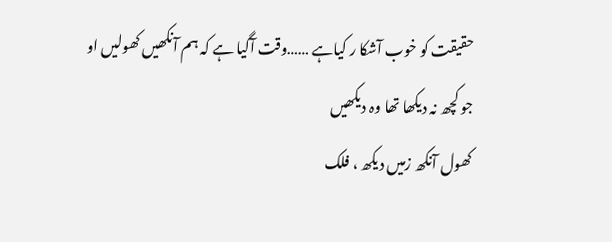حقیقت کو خوب آشکا ر کیاہے ……وقت آگیا ہے کہ ہم آنکھیں کھولیں او
جو کچھ نہ دیکھا تھا وہ دیکھیں
کھول آنکھ زمیں دیکھ ، فلک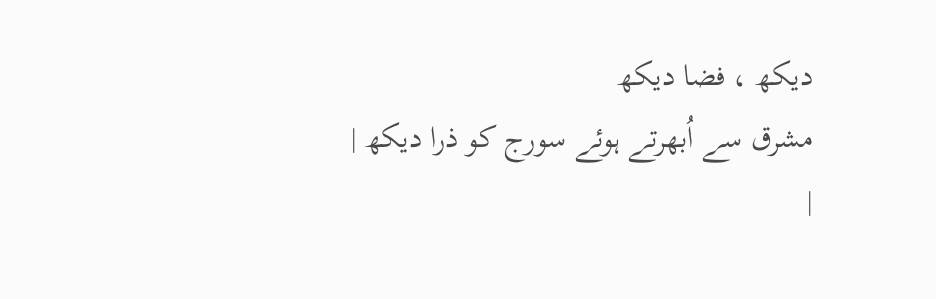دیکھ ، فضا دیکھ
مشرق سے اُبھرتے ہوئے سورج کو ذرا دیکھ |
|